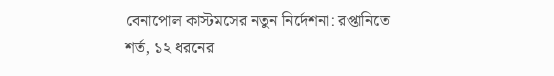বেনাপোল কাস্টমসের নতুন নির্দেশনা: রপ্তানিতে শর্ত, ১২ ধরনের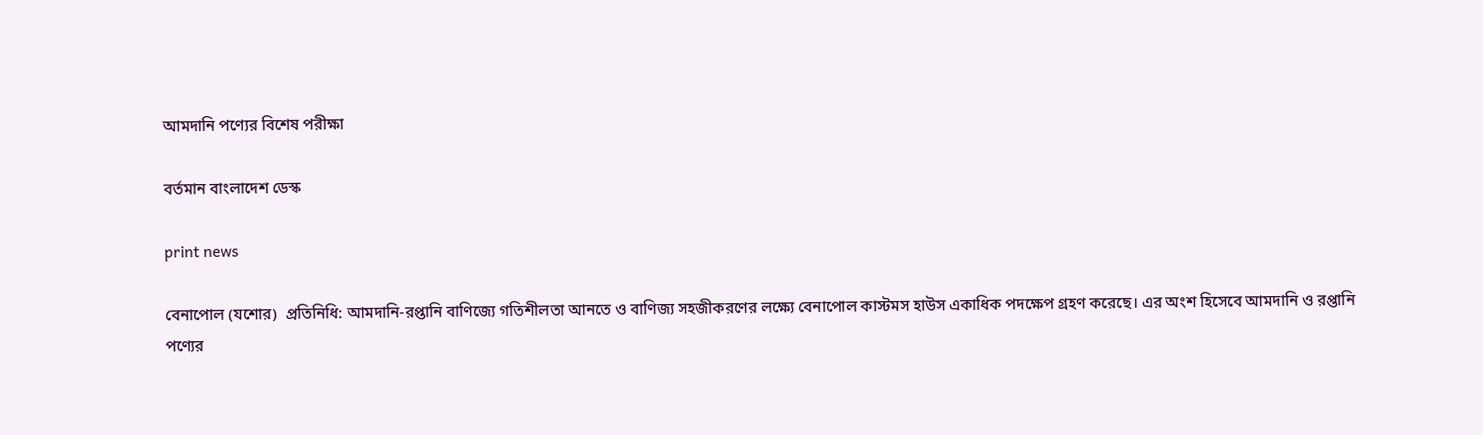আমদানি পণ্যের বিশেষ পরীক্ষা

বর্তমান বাংলাদেশ ডেস্ক

print news

বেনাপোল (যশোর)  প্রতিনিধি: আমদানি-রপ্তানি বাণিজ্যে গতিশীলতা আনতে ও বাণিজ্য সহজীকরণের লক্ষ্যে বেনাপোল কাস্টমস হাউস একাধিক পদক্ষেপ গ্রহণ করেছে। এর অংশ হিসেবে আমদানি ও রপ্তানি পণ্যের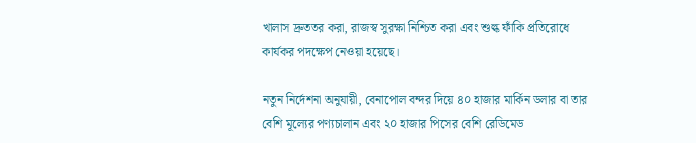খালাস দ্রুততর করা, রাজস্ব সুরক্ষা নিশ্চিত করা এবং শুল্ক ফাঁকি প্রতিরোধে কার্যকর পদক্ষেপ নেওয়া হয়েছে।

নতুন নির্দেশনা অনুযায়ী, বেনাপোল বন্দর দিয়ে ৪০ হাজার মার্কিন ডলার বা তার বেশি মূল্যের পণ্যচালান এবং ২০ হাজার পিসের বেশি রেডিমেড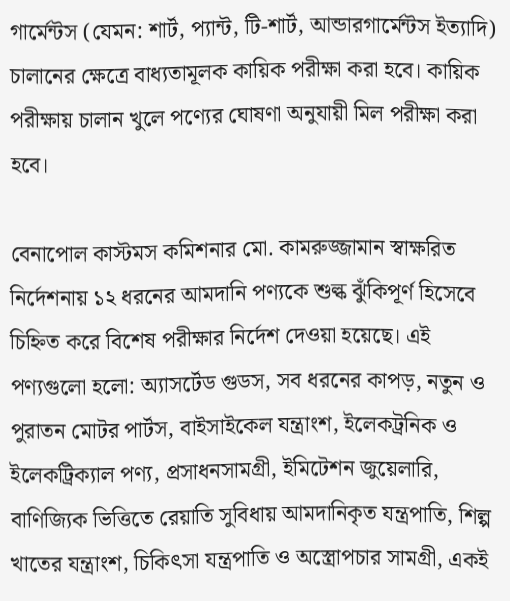গার্মেন্টস (যেমন: শার্ট, প্যান্ট, টি-শার্ট, আন্ডারগার্মেন্টস ইত্যাদি) চালানের ক্ষেত্রে বাধ্যতামূলক কায়িক পরীক্ষা করা হবে। কায়িক পরীক্ষায় চালান খুলে পণ্যের ঘোষণা অনুযায়ী মিল পরীক্ষা করা হবে।

বেনাপোল কাস্টমস কমিশনার মো. কামরুজ্জামান স্বাক্ষরিত নির্দেশনায় ১২ ধরনের আমদানি পণ্যকে শুল্ক ঝুঁকিপূর্ণ হিসেবে চিহ্নিত করে বিশেষ পরীক্ষার নির্দেশ দেওয়া হয়েছে। এই পণ্যগুলো হলো: অ্যাসর্টেড গুডস, সব ধরনের কাপড়, নতুন ও পুরাতন মোটর পার্টস, বাইসাইকেল যন্ত্রাংশ, ইলেকট্রনিক ও ইলেকট্রিক্যাল পণ্য, প্রসাধনসামগ্রী, ইমিটেশন জুয়েলারি, বাণিজ্যিক ভিত্তিতে রেয়াতি সুবিধায় আমদানিকৃত যন্ত্রপাতি, শিল্প খাতের যন্ত্রাংশ, চিকিৎসা যন্ত্রপাতি ও অস্ত্রোপচার সামগ্রী, একই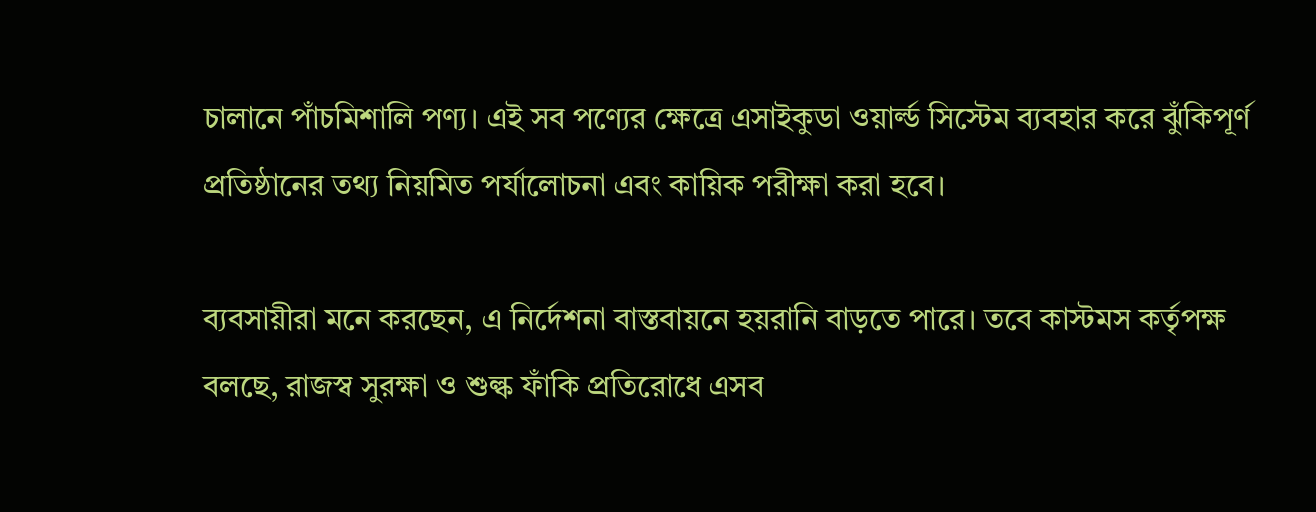চালানে পাঁচমিশালি পণ্য। এই সব পণ্যের ক্ষেত্রে এসাইকুডা ওয়ার্ল্ড সিস্টেম ব্যবহার করে ঝুঁকিপূর্ণ প্রতিষ্ঠানের তথ্য নিয়মিত পর্যালোচনা এবং কায়িক পরীক্ষা করা হবে।

ব্যবসায়ীরা মনে করছেন, এ নির্দেশনা বাস্তবায়নে হয়রানি বাড়তে পারে। তবে কাস্টমস কর্তৃপক্ষ বলছে, রাজস্ব সুরক্ষা ও শুল্ক ফাঁকি প্রতিরোধে এসব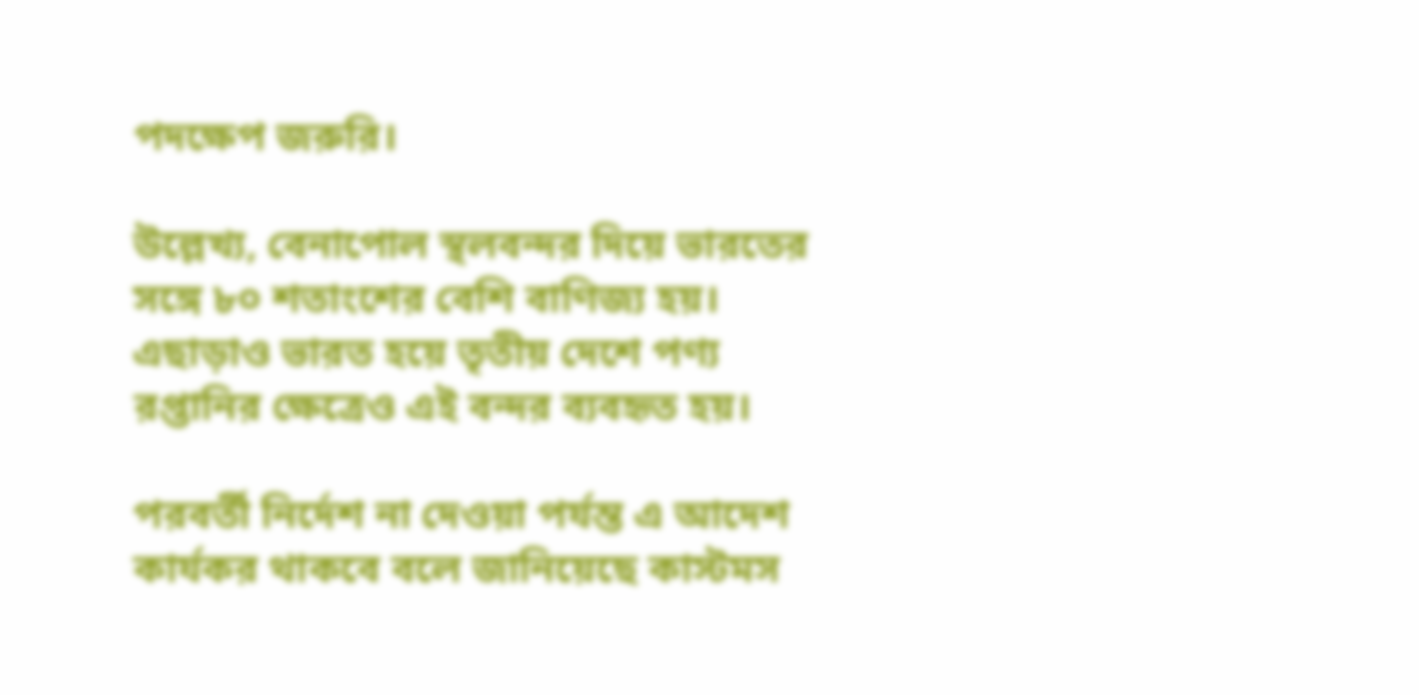পদক্ষেপ জরুরি।

উল্লেখ্য, বেনাপোল স্থলবন্দর দিয়ে ভারতের সঙ্গে ৮০ শতাংশের বেশি বাণিজ্য হয়। এছাড়াও ভারত হয়ে তৃতীয় দেশে পণ্য রপ্তানির ক্ষেত্রেও এই বন্দর ব্যবহৃত হয়।

পরবর্তী নির্দেশ না দেওয়া পর্যন্ত এ আদেশ কার্যকর থাকবে বলে জানিয়েছে কাস্টমস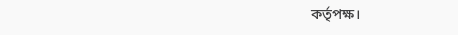কর্তৃপক্ষ।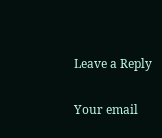Leave a Reply

Your email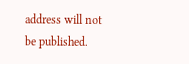address will not be published.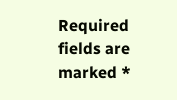Required fields are marked *